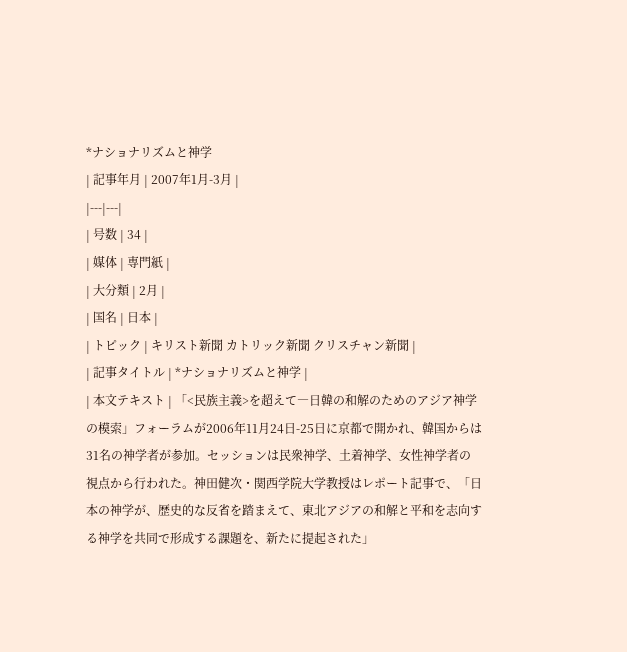*ナショナリズムと神学
| 記事年月 | 2007年1月-3月 |
|---|---|
| 号数 | 34 |
| 媒体 | 専門紙 |
| 大分類 | 2月 |
| 国名 | 日本 |
| トピック | キリスト新聞 カトリック新聞 クリスチャン新聞 |
| 記事タイトル | *ナショナリズムと神学 |
| 本文テキスト | 「<民族主義>を超えて―日韓の和解のためのアジア神学の模索」フォーラムが2006年11月24日-25日に京都で開かれ、韓国からは31名の神学者が参加。セッションは民衆神学、土着神学、女性神学者の視点から行われた。神田健次・関西学院大学教授はレポート記事で、「日本の神学が、歴史的な反省を踏まえて、東北アジアの和解と平和を志向する神学を共同で形成する課題を、新たに提起された」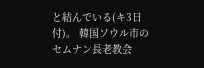と結んでいる(キ3日付)。 韓国ソウル市のセムナン長老教会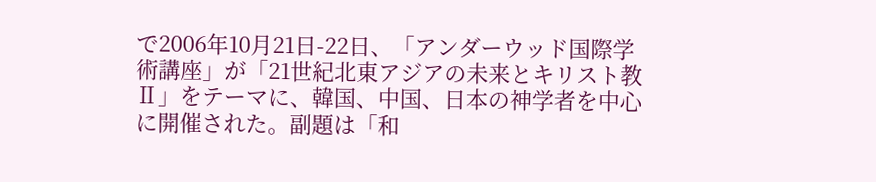で2006年10月21日-22日、「アンダーウッド国際学術講座」が「21世紀北東アジアの未来とキリスト教Ⅱ」をテーマに、韓国、中国、日本の神学者を中心に開催された。副題は「和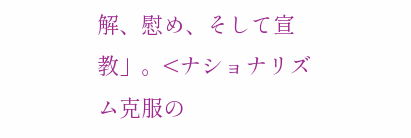解、慰め、そして宣教」。<ナショナリズム克服の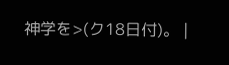神学を>(ク18日付)。 |